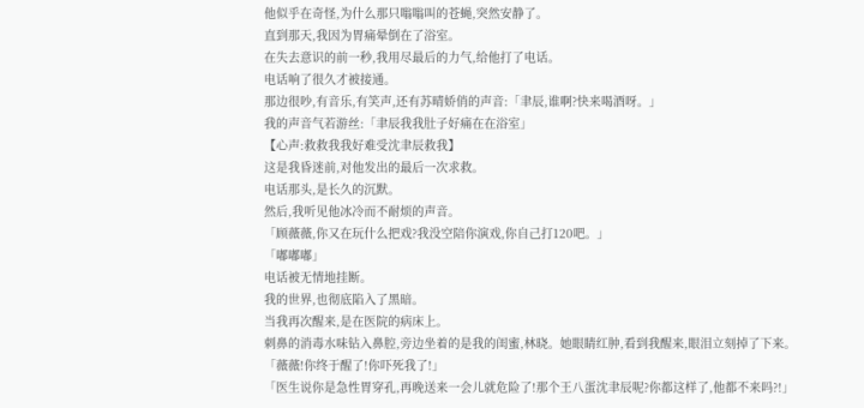他似乎在奇怪,为什么那只嗡嗡叫的苍蝇,突然安静了。
直到那天,我因为胃痛晕倒在了浴室。
在失去意识的前一秒,我用尽最后的力气,给他打了电话。
电话响了很久才被接通。
那边很吵,有音乐,有笑声,还有苏晴娇俏的声音:「聿辰,谁啊?快来喝酒呀。」
我的声音气若游丝:「聿辰我我肚子好痛在在浴室」
【心声:救救我我好难受沈聿辰救我】
这是我昏迷前,对他发出的最后一次求救。
电话那头,是长久的沉默。
然后,我听见他冰冷而不耐烦的声音。
「顾薇薇,你又在玩什么把戏?我没空陪你演戏,你自己打120吧。」
「嘟嘟嘟」
电话被无情地挂断。
我的世界,也彻底陷入了黑暗。
当我再次醒来,是在医院的病床上。
刺鼻的消毒水味钻入鼻腔,旁边坐着的是我的闺蜜,林晓。她眼睛红肿,看到我醒来,眼泪立刻掉了下来。
「薇薇!你终于醒了!你吓死我了!」
「医生说你是急性胃穿孔,再晚送来一会儿就危险了!那个王八蛋沈聿辰呢?你都这样了,他都不来吗?!」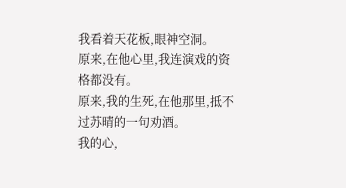我看着天花板,眼神空洞。
原来,在他心里,我连演戏的资格都没有。
原来,我的生死,在他那里,抵不过苏晴的一句劝酒。
我的心,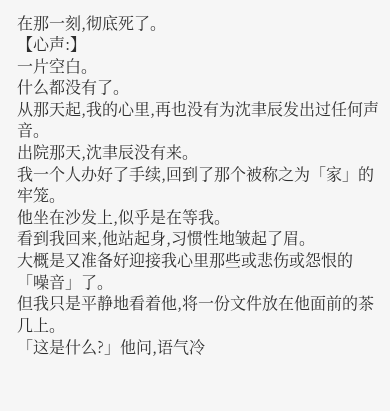在那一刻,彻底死了。
【心声:】
一片空白。
什么都没有了。
从那天起,我的心里,再也没有为沈聿辰发出过任何声音。
出院那天,沈聿辰没有来。
我一个人办好了手续,回到了那个被称之为「家」的牢笼。
他坐在沙发上,似乎是在等我。
看到我回来,他站起身,习惯性地皱起了眉。
大概是又准备好迎接我心里那些或悲伤或怨恨的「噪音」了。
但我只是平静地看着他,将一份文件放在他面前的茶几上。
「这是什么?」他问,语气冷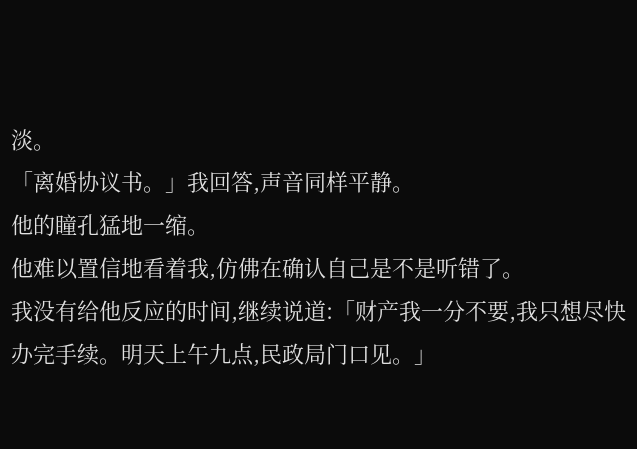淡。
「离婚协议书。」我回答,声音同样平静。
他的瞳孔猛地一缩。
他难以置信地看着我,仿佛在确认自己是不是听错了。
我没有给他反应的时间,继续说道:「财产我一分不要,我只想尽快办完手续。明天上午九点,民政局门口见。」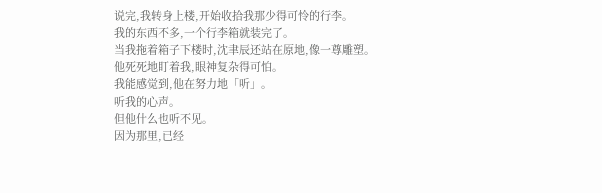说完,我转身上楼,开始收拾我那少得可怜的行李。
我的东西不多,一个行李箱就装完了。
当我拖着箱子下楼时,沈聿辰还站在原地,像一尊雕塑。
他死死地盯着我,眼神复杂得可怕。
我能感觉到,他在努力地「听」。
听我的心声。
但他什么也听不见。
因为那里,已经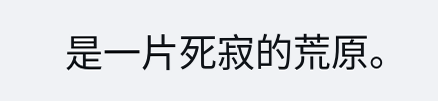是一片死寂的荒原。